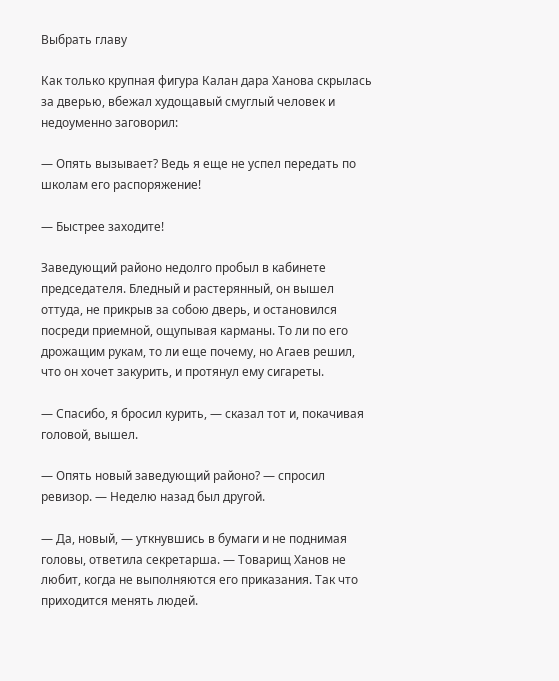Выбрать главу

Как только крупная фигура Калан дара Ханова скрылась за дверью, вбежал худощавый смуглый человек и недоуменно заговорил:

— Опять вызывает? Ведь я еще не успел передать по школам его распоряжение!

— Быстрее заходите!

Заведующий районо недолго пробыл в кабинете председателя. Бледный и растерянный, он вышел оттуда, не прикрыв за собою дверь, и остановился посреди приемной, ощупывая карманы. То ли по его дрожащим рукам, то ли еще почему, но Агаев решил, что он хочет закурить, и протянул ему сигареты.

— Спасибо, я бросил курить, — сказал тот и, покачивая головой, вышел.

— Опять новый заведующий районо? — спросил ревизор. — Неделю назад был другой.

— Да, новый, — уткнувшись в бумаги и не поднимая головы, ответила секретарша. — Товарищ Ханов не любит, когда не выполняются его приказания. Так что приходится менять людей.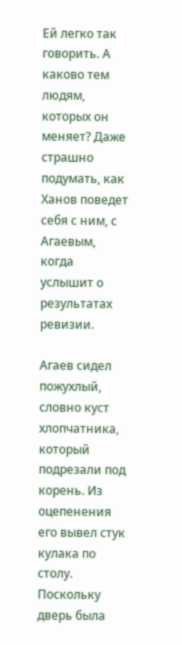Ей легко так говорить. А каково тем людям, которых он меняет? Даже страшно подумать, как Ханов поведет себя с ним, с Агаевым, когда услышит о результатах ревизии.

Агаев сидел пожухлый, словно куст хлопчатника, который подрезали под корень. Из оцепенения его вывел стук кулака по столу. Поскольку дверь была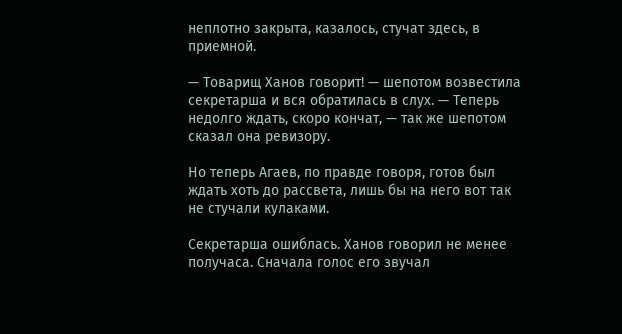неплотно закрыта, казалось, стучат здесь, в приемной.

— Товарищ Ханов говорит! — шепотом возвестила секретарша и вся обратилась в слух. — Теперь недолго ждать, скоро кончат, — так же шепотом сказал она ревизору.

Но теперь Агаев, по правде говоря, готов был ждать хоть до рассвета, лишь бы на него вот так не стучали кулаками.

Секретарша ошиблась. Ханов говорил не менее получаса. Сначала голос его звучал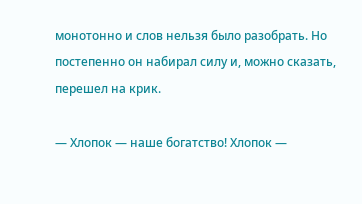монотонно и слов нельзя было разобрать. Но постепенно он набирал силу и, можно сказать, перешел на крик.

— Хлопок — наше богатство! Хлопок —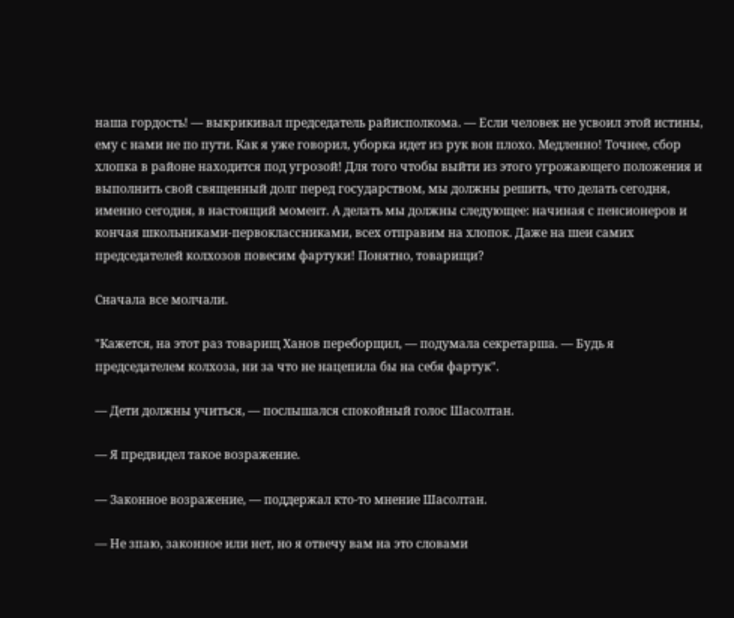наша гордость! — выкрикивал председатель райисполкома. — Если человек не усвоил этой истины, ему с нами не по пути. Как я уже говорил, уборка идет из рук вон плохо. Медленно! Точнее, сбор хлопка в районе находится под угрозой! Для того чтобы выйти из этого угрожающего положения и выполнить свой священный долг перед государством, мы должны решить, что делать сегодня, именно сегодня, в настоящий момент. А делать мы должны следующее: начиная с пенсионеров и кончая школьниками-первоклассниками, всех отправим на хлопок. Даже на шеи самих председателей колхозов повесим фартуки! Понятно, товарищи?

Сначала все молчали.

"Кажется, на этот раз товарищ Ханов переборщил, — подумала секретарша. — Будь я председателем колхоза, ни за что не нацепила бы на себя фартук".

— Дети должны учиться, — послышался спокойный голос Шасолтан.

— Я предвидел такое возражение.

— Законное возражение, — поддержал кто-то мнение Шасолтан.

— Не зпаю, законное или нет, но я отвечу вам на это словами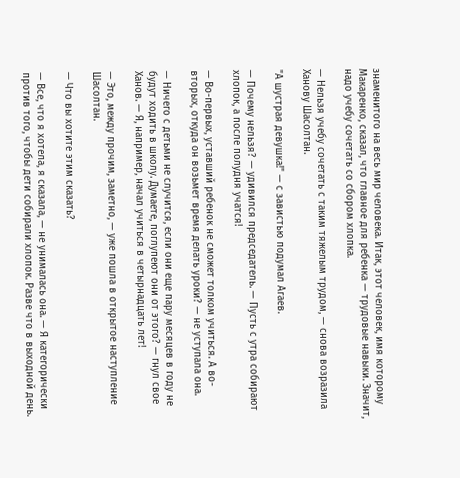знаменитого на весь мир человека. Итак, этот человек, имя которому Макаренко, сказал, что главное для ребенка — трудовые навыки. Значит, надо учебу сочетать со сбором хлопка.

— Нельзя учебу сочетать с таким тяжелым трудом, — снова возразила Ханову Шасолтан.

"А шустрая девушка!" — с завистью подумал Агаев.

— Почему нельзя? — удивился председатель. — Пусть с утра собирают хлопок, а после полудня учатся!

— Во-первых, уставший ребенок не сможет толком учиться. А во-вторых, откуда он возьмет время делать уроки? — не уступала она.

— Ничего с детьми не случится, если они еще пару месяцев в году не будут ходить в школу. Думаете, поглупеют они от этого? — гнул свое Ханов. — Я, например, начал учиться в четырнадцать лет!

— Это, между прочим, заметно, — уже пошла в открытое наступление Шасолтан.

— Что вы хотите этим сказать?

— Все, что я хотела, я сказала, — не унималась она. — Я категорически против того, чтобы дети собирали хлопок. Разве что в выходной день.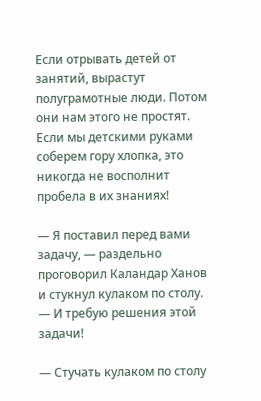Если отрывать детей от занятий, вырастут полуграмотные люди. Потом они нам этого не простят. Если мы детскими руками соберем гору хлопка, это никогда не восполнит пробела в их знаниях!

— Я поставил перед вами задачу, — раздельно проговорил Каландар Ханов и стукнул кулаком по столу. — И требую решения этой задачи!

— Стучать кулаком по столу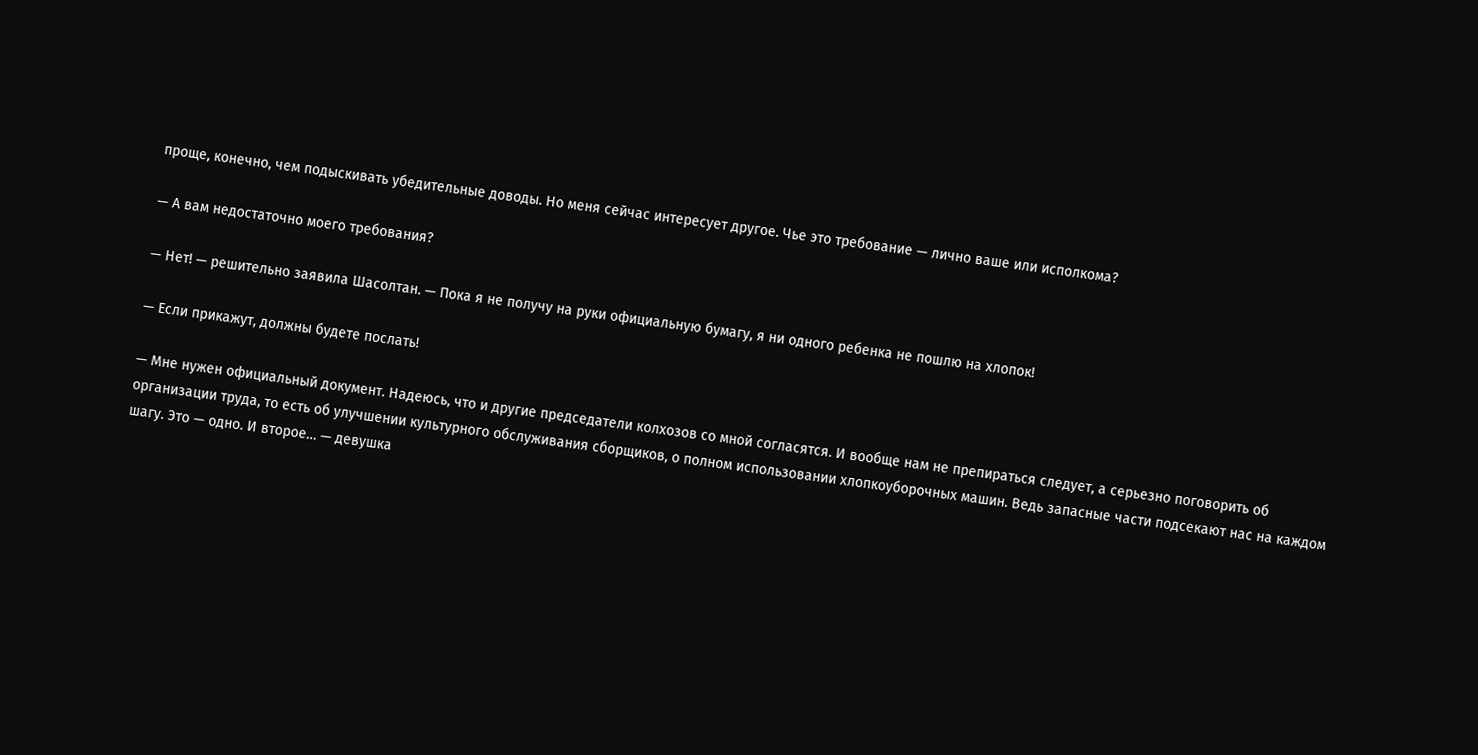проще, конечно, чем подыскивать убедительные доводы. Но меня сейчас интересует другое. Чье это требование — лично ваше или исполкома?

— А вам недостаточно моего требования?

— Нет! — решительно заявила Шасолтан. — Пока я не получу на руки официальную бумагу, я ни одного ребенка не пошлю на хлопок!

— Если прикажут, должны будете послать!

— Мне нужен официальный документ. Надеюсь, что и другие председатели колхозов со мной согласятся. И вообще нам не препираться следует, а серьезно поговорить об организации труда, то есть об улучшении культурного обслуживания сборщиков, о полном использовании хлопкоуборочных машин. Ведь запасные части подсекают нас на каждом шагу. Это — одно. И второе… — девушка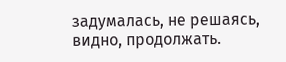задумалась, не решаясь, видно, продолжать.